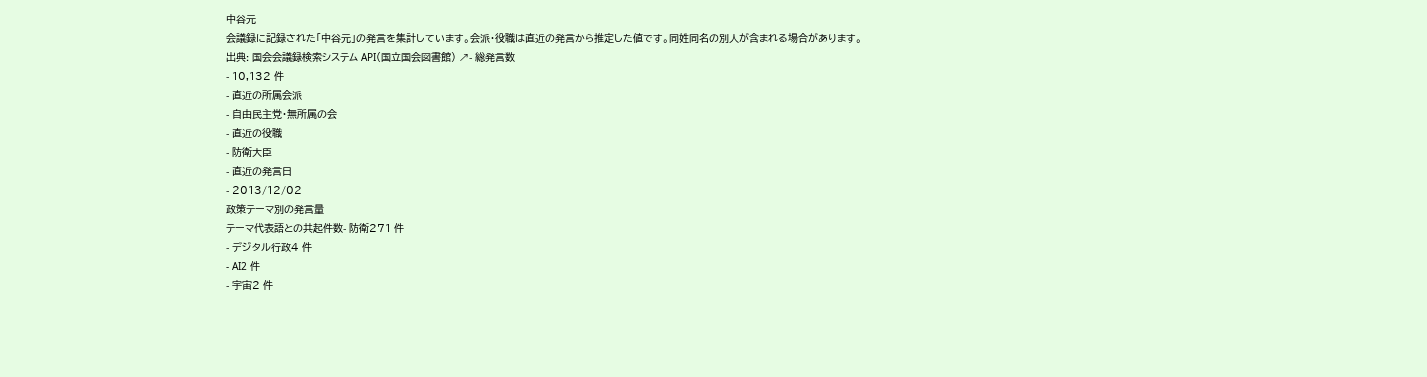中谷元
会議録に記録された「中谷元」の発言を集計しています。会派・役職は直近の発言から推定した値です。同姓同名の別人が含まれる場合があります。
出典: 国会会議録検索システム API(国立国会図書館) ↗- 総発言数
- 10,132 件
- 直近の所属会派
- 自由民主党・無所属の会
- 直近の役職
- 防衛大臣
- 直近の発言日
- 2013/12/02
政策テーマ別の発言量
テーマ代表語との共起件数- 防衛271 件
- デジタル行政4 件
- AI2 件
- 宇宙2 件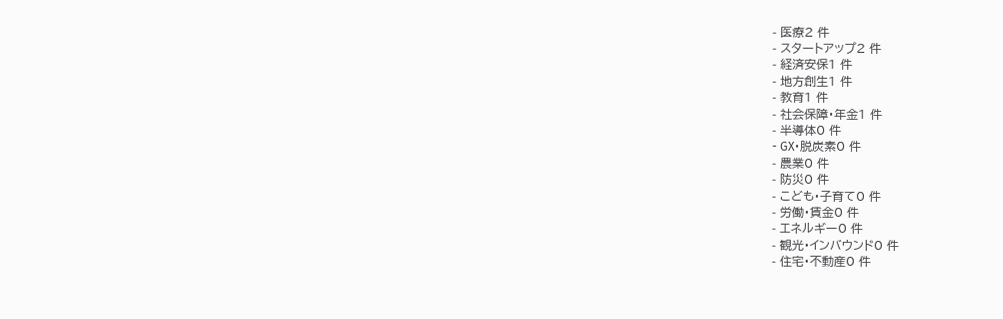- 医療2 件
- スタートアップ2 件
- 経済安保1 件
- 地方創生1 件
- 教育1 件
- 社会保障・年金1 件
- 半導体0 件
- GX・脱炭素0 件
- 農業0 件
- 防災0 件
- こども・子育て0 件
- 労働・賃金0 件
- エネルギー0 件
- 観光・インバウンド0 件
- 住宅・不動産0 件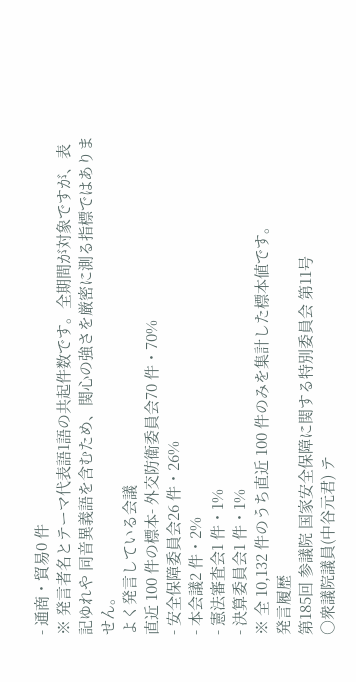- 通商・貿易0 件
※ 発言者名とテーマ代表語1語の共起件数です。全期間が対象ですが、表記ゆれや 同音異義語を含むため、関心の強さを厳密に測る指標ではありません。
よく発言している会議
直近 100 件の標本- 外交防衛委員会70 件・70%
- 安全保障委員会26 件・26%
- 本会議2 件・2%
- 憲法審査会1 件・1%
- 決算委員会1 件・1%
※ 全 10,132 件のうち直近 100 件のみを集計した標本値です。
発言履歴
第185回 参議院 国家安全保障に関する特別委員会 第11号
○衆議院議員(中谷元君) テ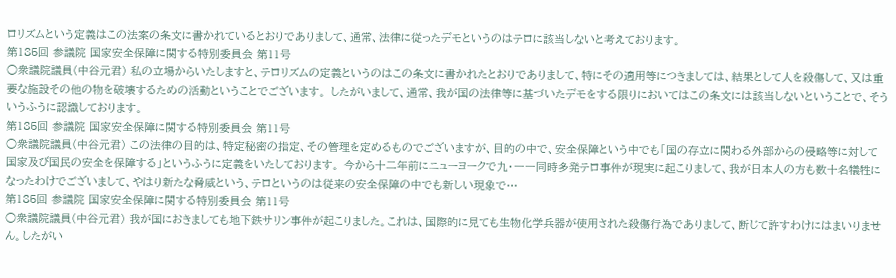ロリズムという定義はこの法案の条文に書かれているとおりでありまして、通常、法律に従ったデモというのはテロに該当しないと考えております。
第185回 参議院 国家安全保障に関する特別委員会 第11号
○衆議院議員(中谷元君) 私の立場からいたしますと、テロリズムの定義というのはこの条文に書かれたとおりでありまして、特にその適用等につきましては、結果として人を殺傷して、又は重要な施設その他の物を破壊するための活動ということでございます。 したがいまして、通常、我が国の法律等に基づいたデモをする限りにおいてはこの条文には該当しないということで、そういうふうに認識しております。
第185回 参議院 国家安全保障に関する特別委員会 第11号
○衆議院議員(中谷元君) この法律の目的は、特定秘密の指定、その管理を定めるものでございますが、目的の中で、安全保障という中でも「国の存立に関わる外部からの侵略等に対して国家及び国民の安全を保障する」というふうに定義をいたしております。 今から十二年前にニューヨークで九・一一同時多発テロ事件が現実に起こりまして、我が日本人の方も数十名犠牲になったわけでございまして、やはり新たな脅威という、テロというのは従来の安全保障の中でも新しい現象で…
第185回 参議院 国家安全保障に関する特別委員会 第11号
○衆議院議員(中谷元君) 我が国におきましても地下鉄サリン事件が起こりました。これは、国際的に見ても生物化学兵器が使用された殺傷行為でありまして、断じて許すわけにはまいりません。したがい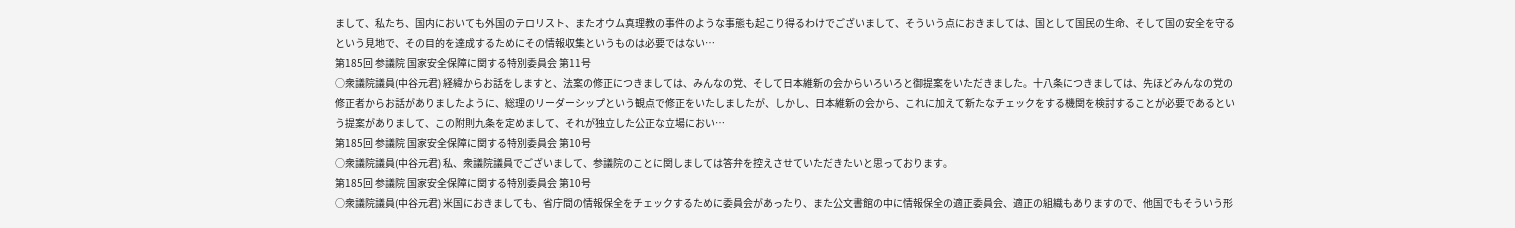まして、私たち、国内においても外国のテロリスト、またオウム真理教の事件のような事態も起こり得るわけでございまして、そういう点におきましては、国として国民の生命、そして国の安全を守るという見地で、その目的を達成するためにその情報収集というものは必要ではない…
第185回 参議院 国家安全保障に関する特別委員会 第11号
○衆議院議員(中谷元君) 経緯からお話をしますと、法案の修正につきましては、みんなの党、そして日本維新の会からいろいろと御提案をいただきました。十八条につきましては、先ほどみんなの党の修正者からお話がありましたように、総理のリーダーシップという観点で修正をいたしましたが、しかし、日本維新の会から、これに加えて新たなチェックをする機関を検討することが必要であるという提案がありまして、この附則九条を定めまして、それが独立した公正な立場におい…
第185回 参議院 国家安全保障に関する特別委員会 第10号
○衆議院議員(中谷元君) 私、衆議院議員でございまして、参議院のことに関しましては答弁を控えさせていただきたいと思っております。
第185回 参議院 国家安全保障に関する特別委員会 第10号
○衆議院議員(中谷元君) 米国におきましても、省庁間の情報保全をチェックするために委員会があったり、また公文書館の中に情報保全の適正委員会、適正の組織もありますので、他国でもそういう形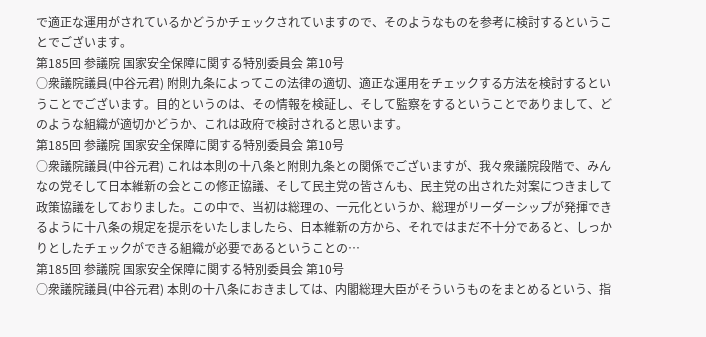で適正な運用がされているかどうかチェックされていますので、そのようなものを参考に検討するということでございます。
第185回 参議院 国家安全保障に関する特別委員会 第10号
○衆議院議員(中谷元君) 附則九条によってこの法律の適切、適正な運用をチェックする方法を検討するということでございます。目的というのは、その情報を検証し、そして監察をするということでありまして、どのような組織が適切かどうか、これは政府で検討されると思います。
第185回 参議院 国家安全保障に関する特別委員会 第10号
○衆議院議員(中谷元君) これは本則の十八条と附則九条との関係でございますが、我々衆議院段階で、みんなの党そして日本維新の会とこの修正協議、そして民主党の皆さんも、民主党の出された対案につきまして政策協議をしておりました。この中で、当初は総理の、一元化というか、総理がリーダーシップが発揮できるように十八条の規定を提示をいたしましたら、日本維新の方から、それではまだ不十分であると、しっかりとしたチェックができる組織が必要であるということの…
第185回 参議院 国家安全保障に関する特別委員会 第10号
○衆議院議員(中谷元君) 本則の十八条におきましては、内閣総理大臣がそういうものをまとめるという、指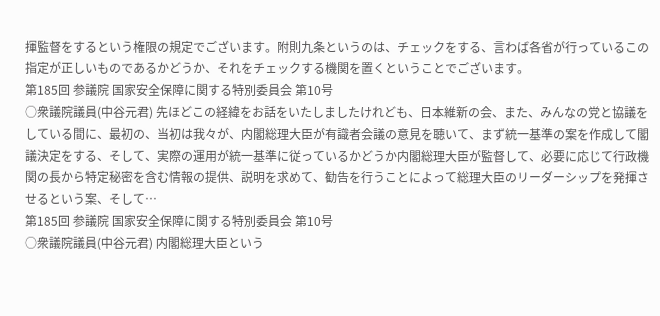揮監督をするという権限の規定でございます。附則九条というのは、チェックをする、言わば各省が行っているこの指定が正しいものであるかどうか、それをチェックする機関を置くということでございます。
第185回 参議院 国家安全保障に関する特別委員会 第10号
○衆議院議員(中谷元君) 先ほどこの経緯をお話をいたしましたけれども、日本維新の会、また、みんなの党と協議をしている間に、最初の、当初は我々が、内閣総理大臣が有識者会議の意見を聴いて、まず統一基準の案を作成して閣議決定をする、そして、実際の運用が統一基準に従っているかどうか内閣総理大臣が監督して、必要に応じて行政機関の長から特定秘密を含む情報の提供、説明を求めて、勧告を行うことによって総理大臣のリーダーシップを発揮させるという案、そして…
第185回 参議院 国家安全保障に関する特別委員会 第10号
○衆議院議員(中谷元君) 内閣総理大臣という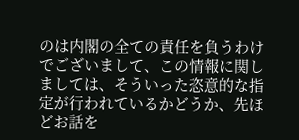のは内閣の全ての責任を負うわけでございまして、この情報に関しましては、そういった恣意的な指定が行われているかどうか、先ほどお話を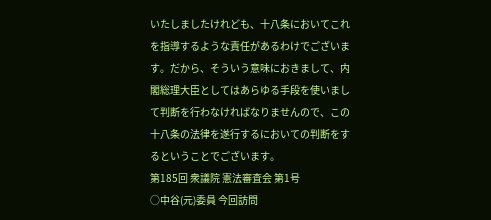いたしましたけれども、十八条においてこれを指導するような責任があるわけでございます。だから、そういう意味におきまして、内閣総理大臣としてはあらゆる手段を使いまして判断を行わなければなりませんので、この十八条の法律を遂行するにおいての判断をするということでございます。
第185回 衆議院 憲法審査会 第1号
○中谷(元)委員 今回訪問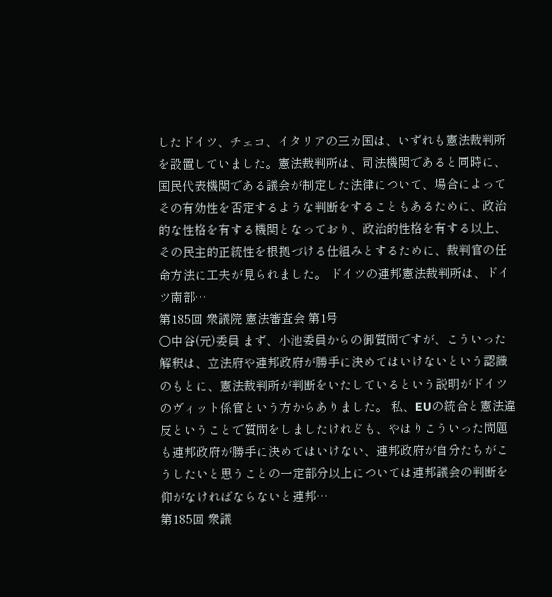したドイツ、チェコ、イタリアの三カ国は、いずれも憲法裁判所を設置していました。憲法裁判所は、司法機関であると同時に、国民代表機関である議会が制定した法律について、場合によってその有効性を否定するような判断をすることもあるために、政治的な性格を有する機関となっており、政治的性格を有する以上、その民主的正統性を根拠づける仕組みとするために、裁判官の任命方法に工夫が見られました。 ドイツの連邦憲法裁判所は、ドイツ南部…
第185回 衆議院 憲法審査会 第1号
○中谷(元)委員 まず、小池委員からの御質問ですが、こういった解釈は、立法府や連邦政府が勝手に決めてはいけないという認識のもとに、憲法裁判所が判断をいたしているという説明がドイツのヴィット係官という方からありました。 私、EUの統合と憲法違反ということで質問をしましたけれども、やはりこういった問題も連邦政府が勝手に決めてはいけない、連邦政府が自分たちがこうしたいと思うことの一定部分以上については連邦議会の判断を仰がなければならないと連邦…
第185回 衆議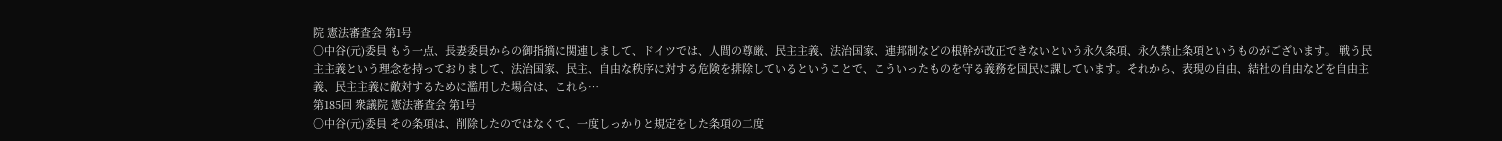院 憲法審査会 第1号
○中谷(元)委員 もう一点、長妻委員からの御指摘に関連しまして、ドイツでは、人間の尊厳、民主主義、法治国家、連邦制などの根幹が改正できないという永久条項、永久禁止条項というものがございます。 戦う民主主義という理念を持っておりまして、法治国家、民主、自由な秩序に対する危険を排除しているということで、こういったものを守る義務を国民に課しています。それから、表現の自由、結社の自由などを自由主義、民主主義に敵対するために濫用した場合は、これら…
第185回 衆議院 憲法審査会 第1号
○中谷(元)委員 その条項は、削除したのではなくて、一度しっかりと規定をした条項の二度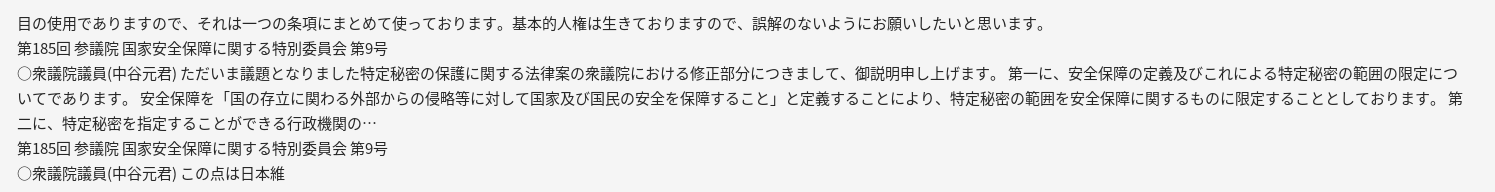目の使用でありますので、それは一つの条項にまとめて使っております。基本的人権は生きておりますので、誤解のないようにお願いしたいと思います。
第185回 参議院 国家安全保障に関する特別委員会 第9号
○衆議院議員(中谷元君) ただいま議題となりました特定秘密の保護に関する法律案の衆議院における修正部分につきまして、御説明申し上げます。 第一に、安全保障の定義及びこれによる特定秘密の範囲の限定についてであります。 安全保障を「国の存立に関わる外部からの侵略等に対して国家及び国民の安全を保障すること」と定義することにより、特定秘密の範囲を安全保障に関するものに限定することとしております。 第二に、特定秘密を指定することができる行政機関の…
第185回 参議院 国家安全保障に関する特別委員会 第9号
○衆議院議員(中谷元君) この点は日本維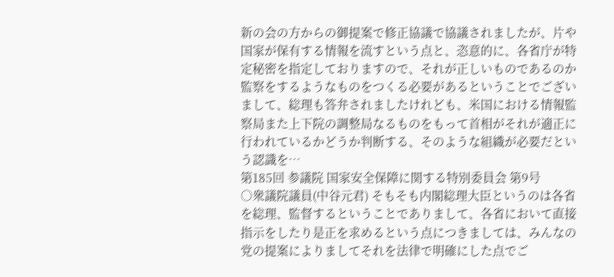新の会の方からの御提案で修正協議で協議されましたが、片や国家が保有する情報を流すという点と、恣意的に、各省庁が特定秘密を指定しておりますので、それが正しいものであるのか監察をするようなものをつくる必要があるということでございまして、総理も答弁されましたけれども、米国における情報監察局また上下院の調整局なるものをもって首相がそれが適正に行われているかどうか判断する、そのような組織が必要だという認識を…
第185回 参議院 国家安全保障に関する特別委員会 第9号
○衆議院議員(中谷元君) そもそも内閣総理大臣というのは各省を総理、監督するということでありまして、各省において直接指示をしたり是正を求めるという点につきましては、みんなの党の提案によりましてそれを法律で明確にした点でご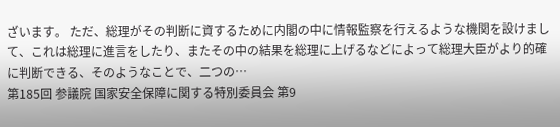ざいます。 ただ、総理がその判断に資するために内閣の中に情報監察を行えるような機関を設けまして、これは総理に進言をしたり、またその中の結果を総理に上げるなどによって総理大臣がより的確に判断できる、そのようなことで、二つの…
第185回 参議院 国家安全保障に関する特別委員会 第9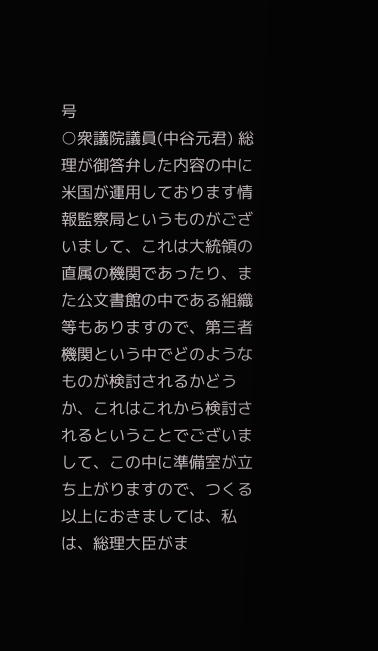号
○衆議院議員(中谷元君) 総理が御答弁した内容の中に米国が運用しております情報監察局というものがございまして、これは大統領の直属の機関であったり、また公文書館の中である組織等もありますので、第三者機関という中でどのようなものが検討されるかどうか、これはこれから検討されるということでございまして、この中に準備室が立ち上がりますので、つくる以上におきましては、私は、総理大臣がま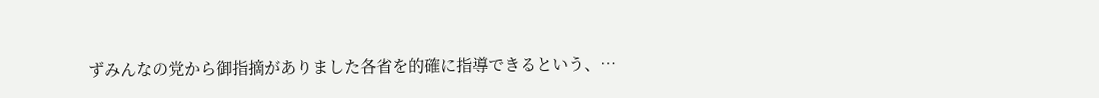ずみんなの党から御指摘がありました各省を的確に指導できるという、…